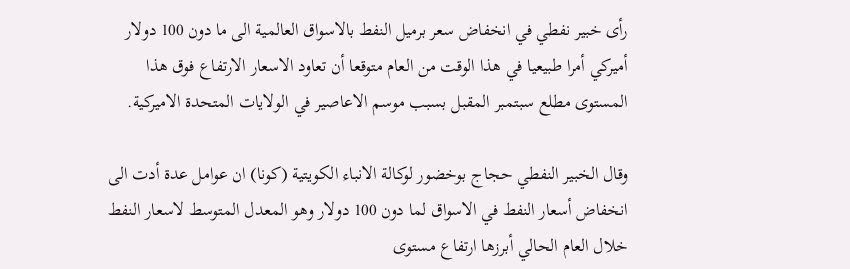رأى خبير نفطي في انخفاض سعر برميل النفط بالاسواق العالمية الى ما دون 100 دولار أميركي أمرا طبيعيا في هذا الوقت من العام متوقعا أن تعاود الاسعار الارتفاع فوق هذا المستوى مطلع سبتمبر المقبل بسبب موسم الاعاصير في الولايات المتحدة الاميركية.

وقال الخبير النفطي حجاج بوخضور لوكالة الانباء الكويتية (كونا) ان عوامل عدة أدت الى انخفاض أسعار النفط في الاسواق لما دون 100 دولار وهو المعدل المتوسط لاسعار النفط خلال العام الحالي أبرزها ارتفاع مستوى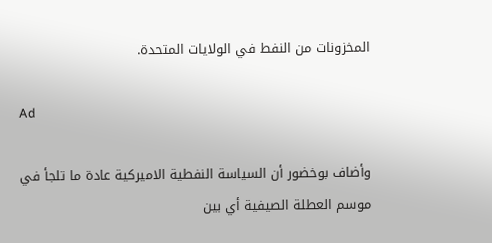المخزونات من النفط في الولايات المتحدة.

Ad

وأضاف بوخضور أن السياسة النفطية الاميركية عادة ما تلجأ في موسم العطلة الصيفية أي بين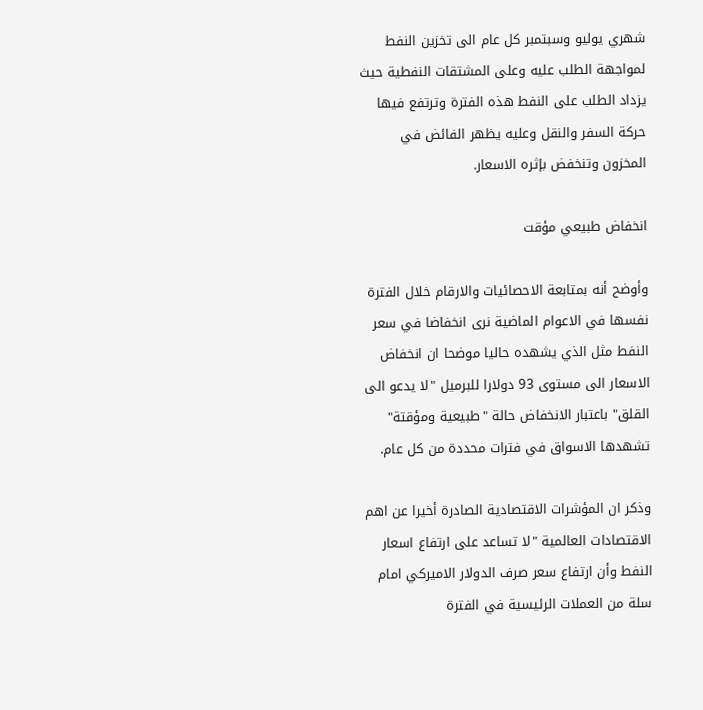شهري يوليو وسبتمبر كل عام الى تخزين النفط لمواجهة الطلب عليه وعلى المشتقات النفطية حيث يزداد الطلب على النفط هذه الفترة وترتفع فيها حركة السفر والنقل وعليه يظهر الفائض في المخزون وتنخفض بإثره الاسعار.

انخفاض طبيعي مؤقت

وأوضح أنه بمتابعة الاحصائيات والارقام خلال الفترة نفسها في الاعوام الماضية نرى انخفاضا في سعر النفط مثل الذي يشهده حاليا موضحا ان انخفاض الاسعار الى مستوى 93 دولارا للبرميل "لا يدعو الى القلق" باعتبار الانخفاض حالة "طبيعية ومؤقتة" تشهدها الاسواق في فترات محددة من كل عام.

وذكر ان المؤشرات الاقتصادية الصادرة أخيرا عن اهم الاقتصادات العالمية "لا تساعد على ارتفاع اسعار النفط وأن ارتفاع سعر صرف الدولار الاميركي امام سلة من العملات الرئيسية في الفترة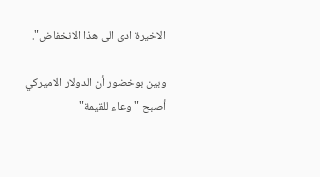الاخيرة ادى الى هذا الانخفاض".

وبين بوخضور أن الدولار الاميركي أصبح "وعاء للقيمة"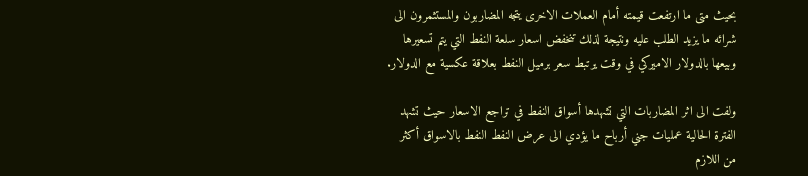بحيث متى ما ارتفعت قيمته أمام العملات الاخرى يتجه المضاربون والمستثمرون الى شرائه ما يزيد الطلب عليه ونتيجة لذلك تنخفض اسعار سلعة النفط التي يتم تسعيرها وبيعها بالدولار الاميركي في وقت يرتبط سعر برميل النفط بعلاقة عكسية مع الدولار.

ولفت الى اثر المضاربات التي تشهدها أسواق النفط في تراجع الاسعار حيث تشهد الفترة الحالية عمليات جني أرباح ما يؤدي الى عرض النفط النفط بالاسواق أكثر من اللازم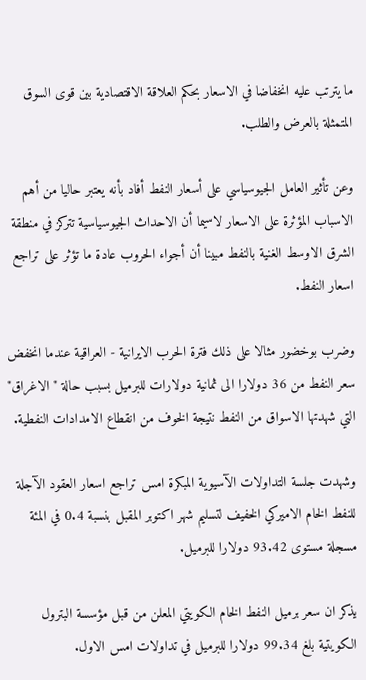ما يترتب عليه انخفاضا في الاسعار بحكم العلاقة الاقتصادية بين قوى السوق المتمثلة بالعرض والطلب.

وعن تأثير العامل الجيوسياسي على أسعار النفط أفاد بأنه يعتبر حاليا من أهم الاسباب المؤثرة على الاسعار لاسيما أن الاحداث الجيوسياسية تتركز في منطقة الشرق الاوسط الغنية بالنفط مبينا أن أجواء الحروب عادة ما تؤثر على تراجع اسعار النفط.

وضرب بوخضور مثالا على ذلك فترة الحرب الايرانية - العراقية عندما انخفض سعر النفط من 36 دولارا الى ثمانية دولارات للبرميل بسبب حالة "الاغراق" التي شهدتها الاسواق من النفط نتيجة الخوف من انقطاع الامدادات النفطية.

وشهدت جلسة التداولات الآسيوية المبكرة امس تراجع اسعار العقود الآجلة للنفط الخام الاميركي الخفيف لتسليم شهر اكتوبر المقبل بنسبة 0.4 في المئة مسجلة مستوى 93.42 دولارا للبرميل.

يذكر ان سعر برميل النفط الخام الكويتي المعلن من قبل مؤسسة البترول الكويتية بلغ 99.34 دولارا للبرميل في تداولات امس الاول.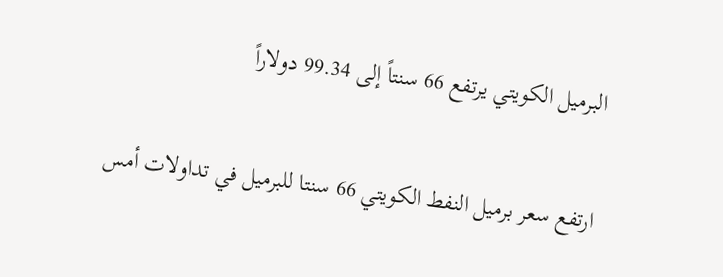البرميل الكويتي يرتفع 66 سنتاً إلى 99.34 دولاراً

ارتفع سعر برميل النفط الكويتي 66 سنتا للبرميل في تداولات أمس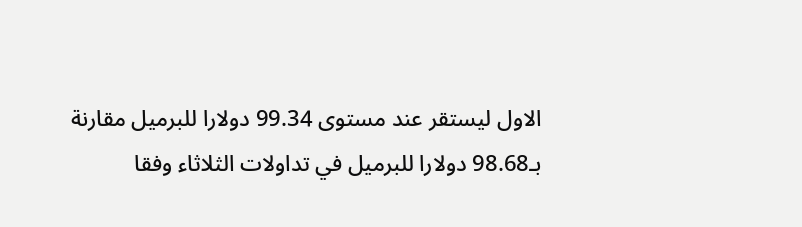الاول ليستقر عند مستوى 99.34 دولارا للبرميل مقارنة بـ98.68 دولارا للبرميل في تداولات الثلاثاء وفقا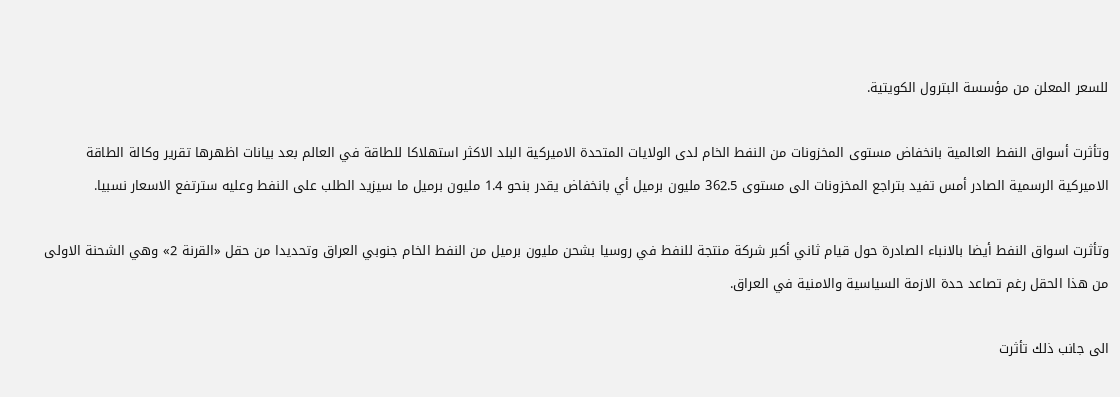للسعر المعلن من مؤسسة البترول الكويتية.

وتأثرت أسواق النفط العالمية بانخفاض مستوى المخزونات من النفط الخام لدى الولايات المتحدة الاميركية البلد الاكثر استهلاكا للطاقة في العالم بعد بيانات اظهرها تقرير وكالة الطاقة الاميركية الرسمية الصادر أمس تفيد بتراجع المخزونات الى مستوى 362.5 مليون برميل أي بانخفاض يقدر بنحو 1.4 مليون برميل ما سيزيد الطلب على النفط وعليه سترتفع الاسعار نسبيا.

وتأثرت اسواق النفط أيضا بالانباء الصادرة حول قيام ثاني أكبر شركة منتجة للنفط في روسيا بشحن مليون برميل من النفط الخام جنوبي العراق وتحديدا من حقل «القرنة 2» وهي الشحنة الاولى من هذا الحقل رغم تصاعد حدة الازمة السياسية والامنية في العراق.

الى جانب ذلك تأثرت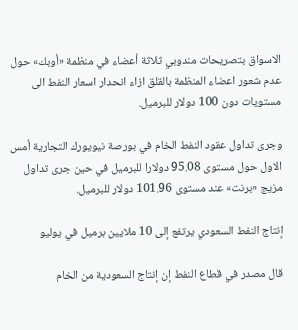الاسواق بتصريحات مندوبي ثلاثة أعضاء في منظمة «أوبك» حول عدم شعور اعضاء المنظمة بالقلق ازاء انحدار اسعار النفط الى مستويات دون 100 دولار للبرميل.

وجرى تداول عقود النفط الخام في بورصة نيويورك التجارية أمس الاول حول مستوى 95.08 دولارا للبرميل في حين جرى تداول مزيج «برنت» عند مستوى 101.96 دولار للبرميل.

إنتاج النفط السعودي يرتفع إلى 10 ملايين برميل في يوليو

قال مصدر في قطاع النفط إن إنتاج السعودية من الخام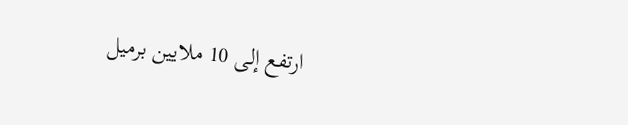ارتفع إلى 10 ملايين برميل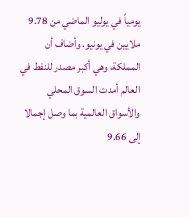يومياً في يوليو الماضي من 9.78 ملايين في يونيو. وأضاف أن المملكة، وهي أكبر مصدر للنفط في العالم أمدت السوق المحلي والأسواق العالمية بما وصل إجمالا إلى 9.66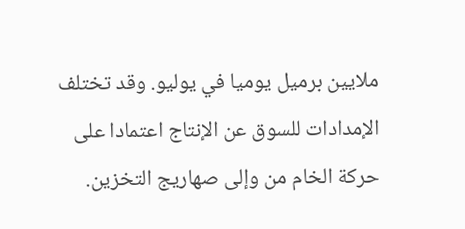ملايين برميل يوميا في يوليو. وقد تختلف الإمدادات للسوق عن الإنتاج اعتمادا على حركة الخام من وإلى صهاريج التخزين.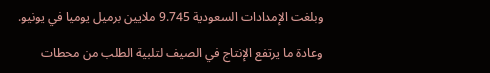وبلغت الإمدادات السعودية 9.745 ملايين برميل يوميا في يونيو.

وعادة ما يرتفع الإنتاج في الصيف لتلبية الطلب من محطات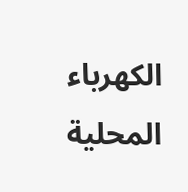الكهرباء المحلية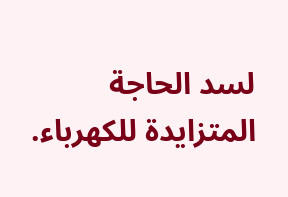لسد الحاجة المتزايدة للكهرباء.